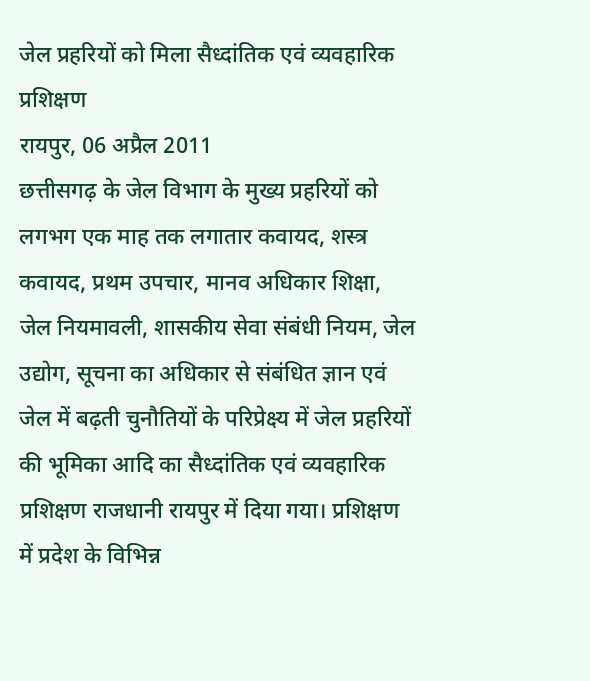जेल प्रहरियों को मिला सैध्दांतिक एवं व्यवहारिक प्रशिक्षण
रायपुर, 06 अप्रैल 2011
छत्तीसगढ़ के जेल विभाग के मुख्य प्रहरियों को लगभग एक माह तक लगातार कवायद, शस्त्र कवायद, प्रथम उपचार, मानव अधिकार शिक्षा, जेल नियमावली, शासकीय सेवा संबंधी नियम, जेल उद्योग, सूचना का अधिकार से संबंधित ज्ञान एवं जेल में बढ़ती चुनौतियों के परिप्रेक्ष्य में जेल प्रहरियों की भूमिका आदि का सैध्दांतिक एवं व्यवहारिक प्रशिक्षण राजधानी रायपुर में दिया गया। प्रशिक्षण में प्रदेश के विभिन्न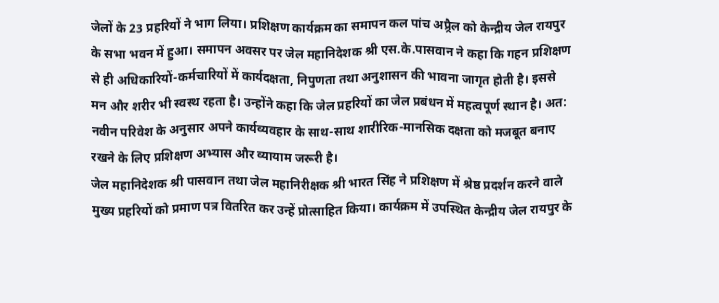जेलों के 23 प्रहरियों ने भाग लिया। प्रशिक्षण कार्यक्रम का समापन कल पांच अप्र्रैल को केन्द्रीय जेल रायपुर के सभा भवन में हुआ। समापन अवसर पर जेल महानिदेशक श्री एस.के.पासवान ने कहा कि गहन प्रशिक्षण से ही अधिकारियों-कर्मचारियों में कार्यदक्षता, निपुणता तथा अनुशासन की भावना जागृत होती है। इससे मन और शरीर भी स्वस्थ रहता है। उन्होंने कहा कि जेल प्रहरियों का जेल प्रबंधन में महत्वपूर्ण स्थान है। अत: नवीन परिवेश के अनुसार अपने कार्यव्यवहार के साथ-साथ शारीरिक-मानसिक दक्षता को मजबूत बनाए रखने के लिए प्रशिक्षण अभ्यास और व्यायाम जरूरी है।
जेल महानिदेशक श्री पासवान तथा जेल महानिरीक्षक श्री भारत सिंह ने प्रशिक्षण में श्रेष्ठ प्रदर्शन करने वाले मुख्य प्रहरियों को प्रमाण पत्र वितरित कर उन्हें प्रोत्साहित किया। कार्यक्रम में उपस्थित केन्द्रीय जेल रायपुर के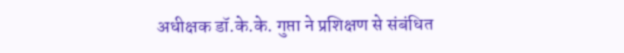अधीक्षक डॉ.के.के. गुप्ता ने प्रशिक्षण से संबंधित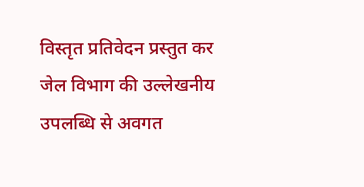विस्तृत प्रतिवेदन प्रस्तुत कर जेल विभाग की उल्लेखनीय उपलब्धि से अवगत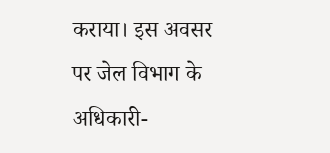कराया। इस अवसर पर जेल विभाग के अधिकारी-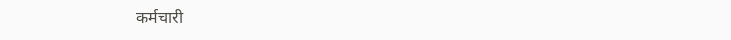कर्मचारी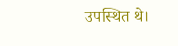उपस्थित थे।